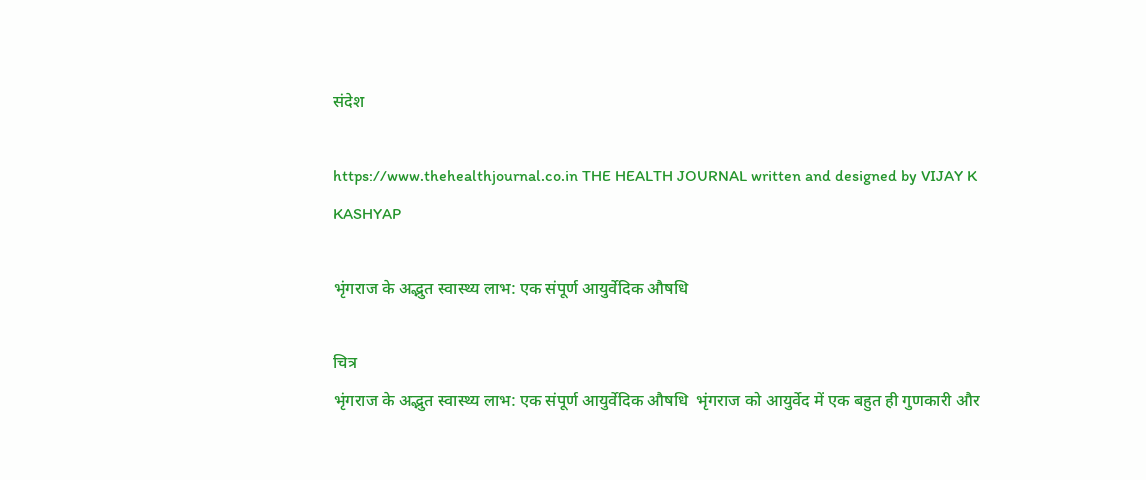संदेश

https://www.thehealthjournal.co.in THE HEALTH JOURNAL written and designed by VIJAY K KASHYAP

भृंगराज के अद्भुत स्वास्थ्य लाभ: एक संपूर्ण आयुर्वेदिक औषधि

चित्र
भृंगराज के अद्भुत स्वास्थ्य लाभ: एक संपूर्ण आयुर्वेदिक औषधि  भृंगराज को आयुर्वेद में एक बहुत ही गुणकारी और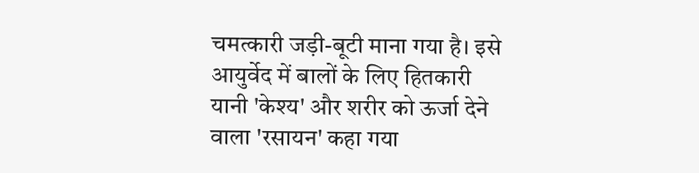चमत्कारी जड़ी-बूटी माना गया है। इसे आयुर्वेद में बालों के लिए हितकारी यानी 'केश्य' और शरीर को ऊर्जा देने वाला 'रसायन' कहा गया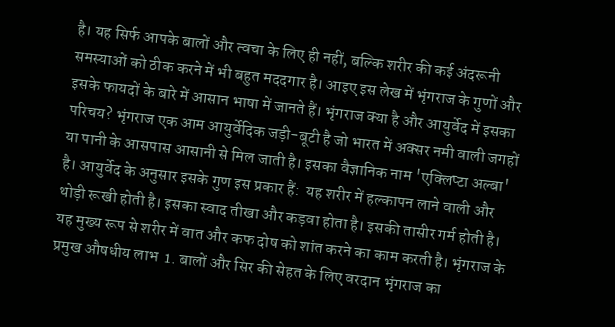है। यह सिर्फ आपके बालों और त्वचा के लिए ही नहीं, बल्कि शरीर की कई अंदरूनी समस्याओं को ठीक करने में भी बहुत मददगार है। आइए इस लेख में भृंगराज के गुणों और इसके फायदों के बारे में आसान भाषा में जानते हैं। भृंगराज क्या है और आयुर्वेद में इसका परिचय? भृंगराज एक आम आयुर्वेदिक जड़ी-बूटी है जो भारत में अक्सर नमी वाली जगहों या पानी के आसपास आसानी से मिल जाती है। इसका वैज्ञानिक नाम 'एक्लिप्टा अल्बा' है। आयुर्वेद के अनुसार इसके गुण इस प्रकार हैं:  यह शरीर में हल्कापन लाने वाली और थोड़ी रूखी होती है। इसका स्वाद तीखा और कड़वा होता है। इसकी तासीर गर्म होती है। यह मुख्य रूप से शरीर में वात और कफ दोष को शांत करने का काम करती है। भृंगराज के प्रमुख औषधीय लाभ  1. बालों और सिर की सेहत के लिए वरदान भृंगराज का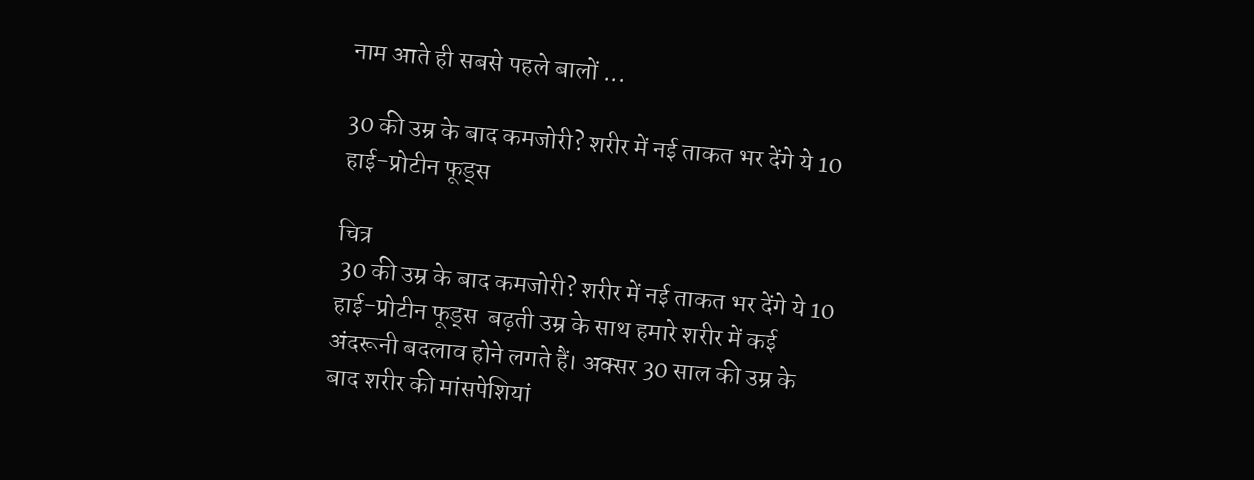नाम आते ही सबसे पहले बालों ...

30 की उम्र के बाद कमजोरी? शरीर में नई ताकत भर देंगे ये 10 हाई-प्रोटीन फूड्स

चित्र
 30 की उम्र के बाद कमजोरी? शरीर में नई ताकत भर देंगे ये 10 हाई-प्रोटीन फूड्स  बढ़ती उम्र के साथ हमारे शरीर में कई अंदरूनी बदलाव होने लगते हैं। अक्सर 30 साल की उम्र के बाद शरीर की मांसपेशियां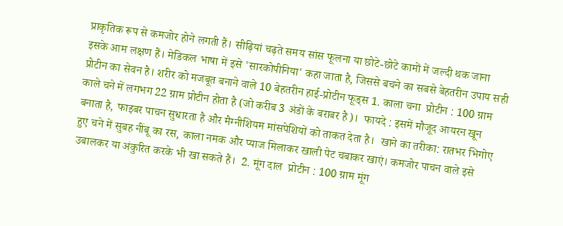प्राकृतिक रूप से कमजोर होने लगती हैं। सीढ़ियां चढ़ते समय सांस फूलना या छोटे-छोटे कामों में जल्दी थक जाना इसके आम लक्षण हैं। मेडिकल भाषा में इसे 'सारकोपीनिया' कहा जाता है, जिससे बचने का सबसे बेहतरीन उपाय सही प्रोटीन का सेवन है। शरीर को मजबूत बनाने वाले 10 बेहतरीन हाई-प्रोटीन फूड्स 1. काला चना  प्रोटीन : 100 ग्राम काले चने में लगभग 22 ग्राम प्रोटीन होता है (जो करीब 3 अंडों के बराबर है)।  फायदे : इसमें मौजूद आयरन खून बनाता है, फाइबर पाचन सुधारता है और मैग्नीशियम मांसपेशियों को ताकत देता है।  खाने का तरीका: रातभर भिगोए हुए चने में सुबह नींबू का रस, काला नमक और प्याज मिलाकर खाली पेट चबाकर खाएं। कमजोर पाचन वाले इसे उबालकर या अंकुरित करके भी खा सकते हैं।  2. मूंग दाल  प्रोटीन : 100 ग्राम मूंग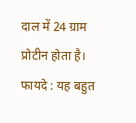दाल में 24 ग्राम प्रोटीन होता है।  फायदे : यह बहुत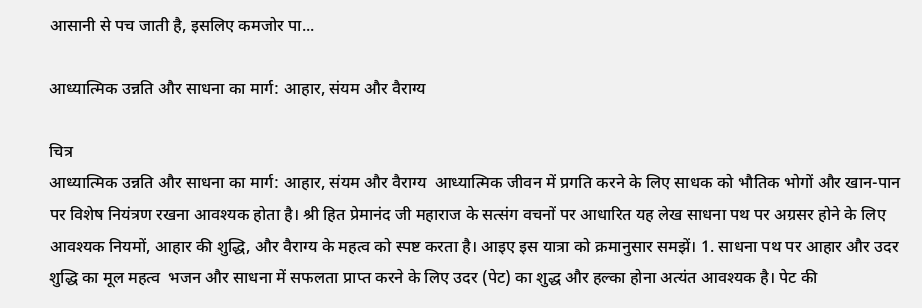आसानी से पच जाती है, इसलिए कमजोर पा...

आध्यात्मिक उन्नति और साधना का मार्ग: आहार, संयम और वैराग्य

चित्र
आध्यात्मिक उन्नति और साधना का मार्ग: आहार, संयम और वैराग्य  आध्यात्मिक जीवन में प्रगति करने के लिए साधक को भौतिक भोगों और खान-पान पर विशेष नियंत्रण रखना आवश्यक होता है। श्री हित प्रेमानंद जी महाराज के सत्संग वचनों पर आधारित यह लेख साधना पथ पर अग्रसर होने के लिए आवश्यक नियमों, आहार की शुद्धि, और वैराग्य के महत्व को स्पष्ट करता है। आइए इस यात्रा को क्रमानुसार समझें। 1. साधना पथ पर आहार और उदर शुद्धि का मूल महत्व  भजन और साधना में सफलता प्राप्त करने के लिए उदर (पेट) का शुद्ध और हल्का होना अत्यंत आवश्यक है। पेट की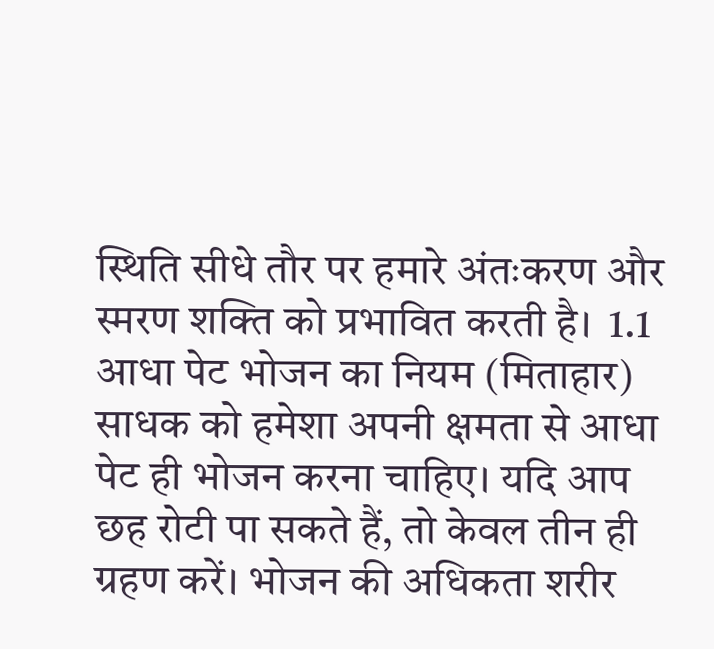स्थिति सीधे तौर पर हमारे अंतःकरण और स्मरण शक्ति को प्रभावित करती है।  1.1 आधा पेट भोजन का नियम (मिताहार) साधक को हमेशा अपनी क्षमता से आधा पेट ही भोजन करना चाहिए। यदि आप छह रोटी पा सकते हैं, तो केवल तीन ही ग्रहण करें। भोजन की अधिकता शरीर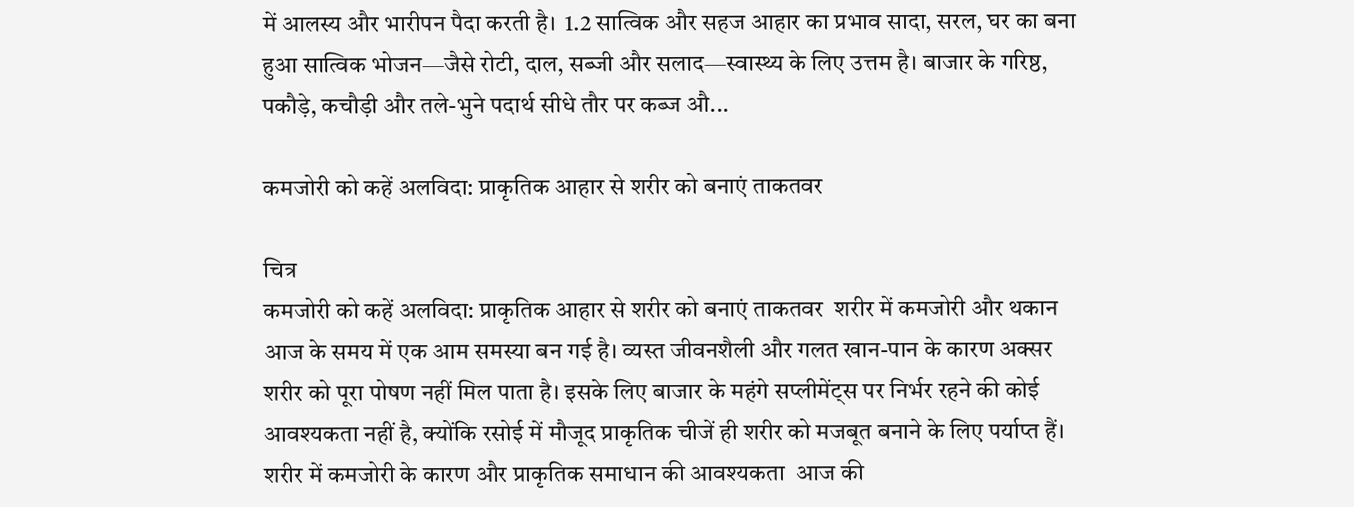में आलस्य और भारीपन पैदा करती है।  1.2 सात्विक और सहज आहार का प्रभाव सादा, सरल, घर का बना हुआ सात्विक भोजन—जैसे रोटी, दाल, सब्जी और सलाद—स्वास्थ्य के लिए उत्तम है। बाजार के गरिष्ठ, पकौड़े, कचौड़ी और तले-भुने पदार्थ सीधे तौर पर कब्ज औ...

कमजोरी को कहें अलविदा: प्राकृतिक आहार से शरीर को बनाएं ताकतवर

चित्र
कमजोरी को कहें अलविदा: प्राकृतिक आहार से शरीर को बनाएं ताकतवर  शरीर में कमजोरी और थकान आज के समय में एक आम समस्या बन गई है। व्यस्त जीवनशैली और गलत खान-पान के कारण अक्सर शरीर को पूरा पोषण नहीं मिल पाता है। इसके लिए बाजार के महंगे सप्लीमेंट्स पर निर्भर रहने की कोई आवश्यकता नहीं है, क्योंकि रसोई में मौजूद प्राकृतिक चीजें ही शरीर को मजबूत बनाने के लिए पर्याप्त हैं। शरीर में कमजोरी के कारण और प्राकृतिक समाधान की आवश्यकता  आज की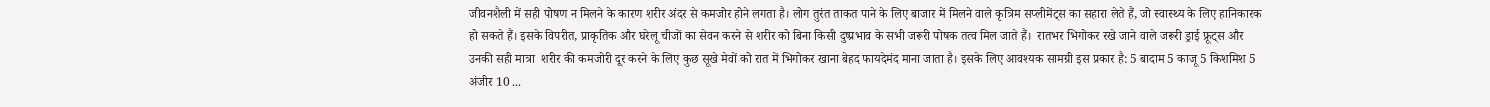जीवनशैली में सही पोषण न मिलने के कारण शरीर अंदर से कमजोर होने लगता है। लोग तुरंत ताकत पाने के लिए बाजार में मिलने वाले कृत्रिम सप्लीमेंट्स का सहारा लेते हैं, जो स्वास्थ्य के लिए हानिकारक हो सकते हैं। इसके विपरीत, प्राकृतिक और घरेलू चीजों का सेवन करने से शरीर को बिना किसी दुष्प्रभाव के सभी जरूरी पोषक तत्व मिल जाते हैं।  रातभर भिगोकर रखे जाने वाले जरूरी ड्राई फ्रूट्स और उनकी सही मात्रा  शरीर की कमजोरी दूर करने के लिए कुछ सूखे मेवों को रात में भिगोकर खाना बेहद फायदेमंद माना जाता है। इसके लिए आवश्यक सामग्री इस प्रकार है: 5 बादाम 5 काजू 5 किशमिश 5 अंजीर 10 ...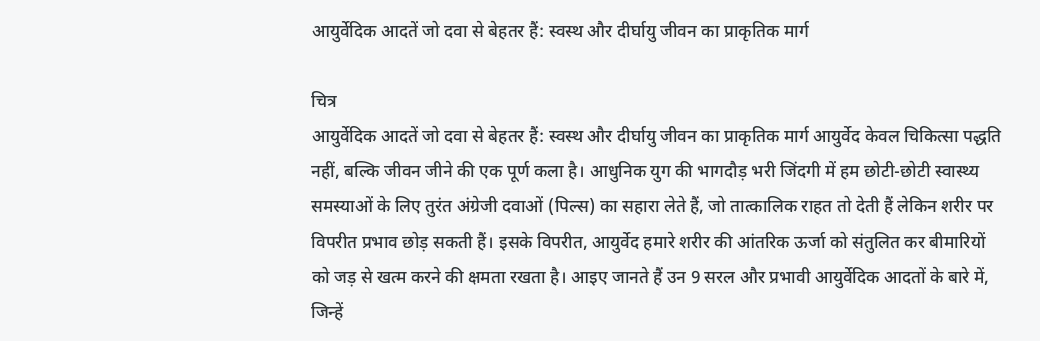आयुर्वेदिक आदतें जो दवा से बेहतर हैं: स्वस्थ और दीर्घायु जीवन का प्राकृतिक मार्ग

चित्र
आयुर्वेदिक आदतें जो दवा से बेहतर हैं: स्वस्थ और दीर्घायु जीवन का प्राकृतिक मार्ग आयुर्वेद केवल चिकित्सा पद्धति नहीं, बल्कि जीवन जीने की एक पूर्ण कला है। आधुनिक युग की भागदौड़ भरी जिंदगी में हम छोटी-छोटी स्वास्थ्य समस्याओं के लिए तुरंत अंग्रेजी दवाओं (पिल्स) का सहारा लेते हैं, जो तात्कालिक राहत तो देती हैं लेकिन शरीर पर विपरीत प्रभाव छोड़ सकती हैं। इसके विपरीत, आयुर्वेद हमारे शरीर की आंतरिक ऊर्जा को संतुलित कर बीमारियों को जड़ से खत्म करने की क्षमता रखता है। आइए जानते हैं उन 9 सरल और प्रभावी आयुर्वेदिक आदतों के बारे में, जिन्हें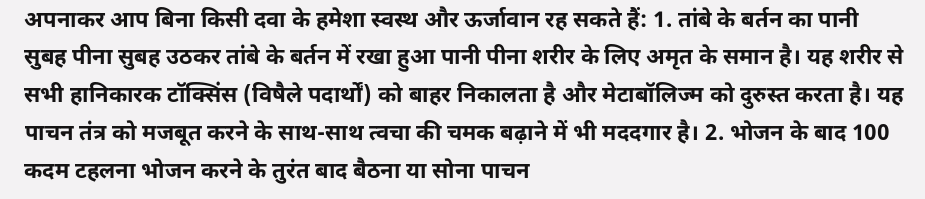अपनाकर आप बिना किसी दवा के हमेशा स्वस्थ और ऊर्जावान रह सकते हैं: 1. तांबे के बर्तन का पानी सुबह पीना सुबह उठकर तांबे के बर्तन में रखा हुआ पानी पीना शरीर के लिए अमृत के समान है। यह शरीर से सभी हानिकारक टॉक्सिंस (विषैले पदार्थों) को बाहर निकालता है और मेटाबॉलिज्म को दुरुस्त करता है। यह पाचन तंत्र को मजबूत करने के साथ-साथ त्वचा की चमक बढ़ाने में भी मददगार है। 2. भोजन के बाद 100 कदम टहलना भोजन करने के तुरंत बाद बैठना या सोना पाचन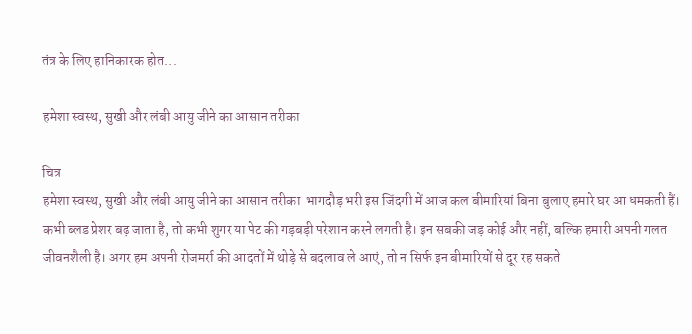तंत्र के लिए हानिकारक होत...

हमेशा स्वस्थ, सुखी और लंबी आयु जीने का आसान तरीका

चित्र
हमेशा स्वस्थ, सुखी और लंबी आयु जीने का आसान तरीका  भागदौड़ भरी इस जिंदगी में आज कल बीमारियां बिना बुलाए हमारे घर आ धमकती हैं। कभी ब्लड प्रेशर बढ़ जाता है, तो कभी शुगर या पेट की गड़बड़ी परेशान करने लगती है। इन सबकी जड़ कोई और नहीं, बल्कि हमारी अपनी गलत जीवनशैली है। अगर हम अपनी रोजमर्रा की आदतों में थोड़े से बदलाव ले आएं, तो न सिर्फ इन बीमारियों से दूर रह सकते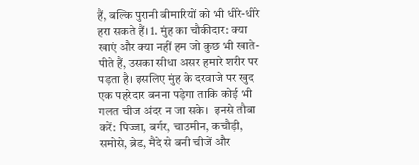हैं, बल्कि पुरानी बीमारियों को भी धीरे-धीरे हरा सकते हैं। 1. मुंह का चौकीदार: क्या खाएं और क्या नहीं हम जो कुछ भी खाते-पीते हैं, उसका सीधा असर हमारे शरीर पर पड़ता है। इसलिए मुंह के दरवाजे पर खुद एक पहरेदार बनना पड़ेगा ताकि कोई भी गलत चीज अंदर न जा सके।  इनसे तौबा करें: पिज्जा, बर्गर, चाउमीन, कचौड़ी, समोसे, ब्रेड, मैदे से बनी चीजें और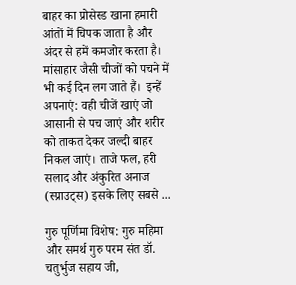बाहर का प्रोसेस्ड खाना हमारी आंतों में चिपक जाता है और अंदर से हमें कमजोर करता है। मांसाहार जैसी चीजों को पचने में भी कई दिन लग जाते हैं।  इन्हें अपनाएं: वही चीजें खाएं जो आसानी से पच जाएं और शरीर को ताकत देकर जल्दी बाहर निकल जाएं। ताजे फल, हरी सलाद और अंकुरित अनाज (स्प्राउट्स) इसके लिए सबसे ...

गुरु पूर्णिमा विशेष: गुरु महिमा और समर्थ गुरु परम संत डॉ. चतुर्भुज सहाय जी,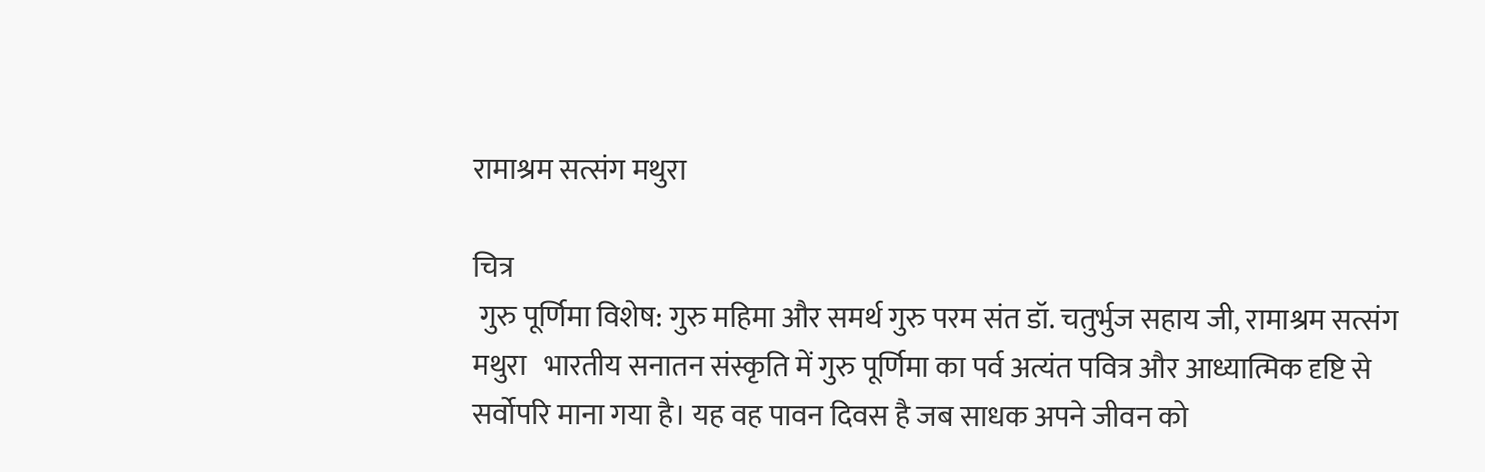रामाश्रम सत्संग मथुरा

चित्र
 गुरु पूर्णिमा विशेष: गुरु महिमा और समर्थ गुरु परम संत डॉ. चतुर्भुज सहाय जी, रामाश्रम सत्संग मथुरा   भारतीय सनातन संस्कृति में गुरु पूर्णिमा का पर्व अत्यंत पवित्र और आध्यात्मिक दृष्टि से सर्वोपरि माना गया है। यह वह पावन दिवस है जब साधक अपने जीवन को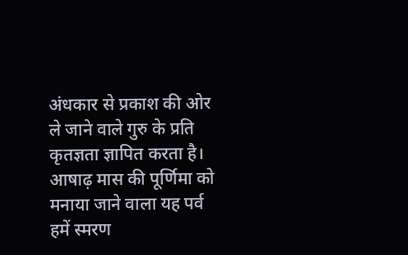अंधकार से प्रकाश की ओर ले जाने वाले गुरु के प्रति कृतज्ञता ज्ञापित करता है। आषाढ़ मास की पूर्णिमा को मनाया जाने वाला यह पर्व हमें स्मरण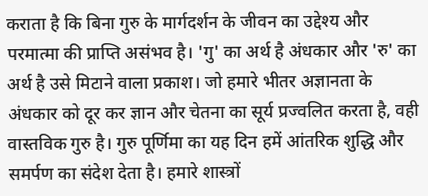कराता है कि बिना गुरु के मार्गदर्शन के जीवन का उद्देश्य और परमात्मा की प्राप्ति असंभव है। 'गु' का अर्थ है अंधकार और 'रु' का अर्थ है उसे मिटाने वाला प्रकाश। जो हमारे भीतर अज्ञानता के अंधकार को दूर कर ज्ञान और चेतना का सूर्य प्रज्वलित करता है, वही वास्तविक गुरु है। गुरु पूर्णिमा का यह दिन हमें आंतरिक शुद्धि और समर्पण का संदेश देता है। हमारे शास्त्रों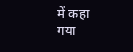में कहा गया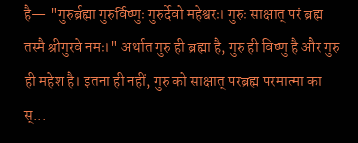है— "गुरुर्ब्रह्मा गुरुर्विष्णुः गुरुर्देवो महेश्वरः। गुरुः साक्षात् परं ब्रह्म तस्मै श्रीगुरवे नमः।" अर्थात गुरु ही ब्रह्मा है, गुरु ही विष्णु है और गुरु ही महेश है। इतना ही नहीं, गुरु को साक्षात् परब्रह्म परमात्मा का स्...